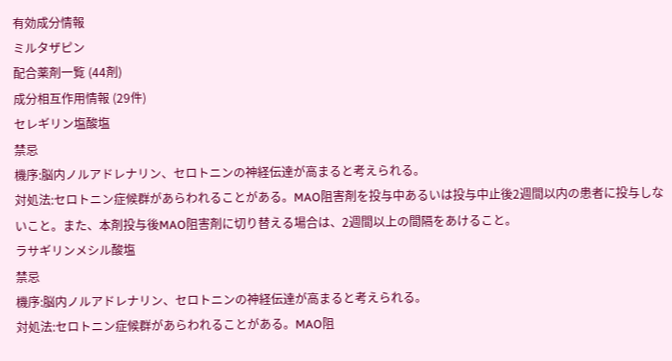有効成分情報
ミルタザピン
配合薬剤一覧 (44剤)
成分相互作用情報 (29件)
セレギリン塩酸塩
禁忌
機序:脳内ノルアドレナリン、セロトニンの神経伝達が高まると考えられる。
対処法:セロトニン症候群があらわれることがある。MAO阻害剤を投与中あるいは投与中止後2週間以内の患者に投与しないこと。また、本剤投与後MAO阻害剤に切り替える場合は、2週間以上の間隔をあけること。
ラサギリンメシル酸塩
禁忌
機序:脳内ノルアドレナリン、セロトニンの神経伝達が高まると考えられる。
対処法:セロトニン症候群があらわれることがある。MAO阻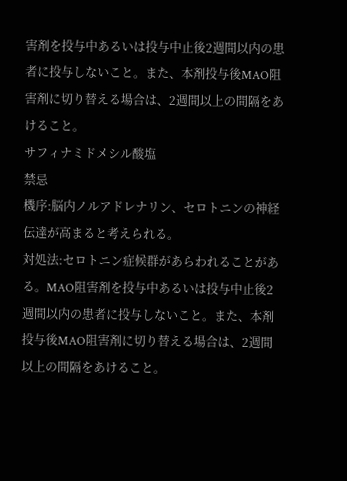害剤を投与中あるいは投与中止後2週間以内の患者に投与しないこと。また、本剤投与後MAO阻害剤に切り替える場合は、2週間以上の間隔をあけること。
サフィナミドメシル酸塩
禁忌
機序:脳内ノルアドレナリン、セロトニンの神経伝達が高まると考えられる。
対処法:セロトニン症候群があらわれることがある。MAO阻害剤を投与中あるいは投与中止後2週間以内の患者に投与しないこと。また、本剤投与後MAO阻害剤に切り替える場合は、2週間以上の間隔をあけること。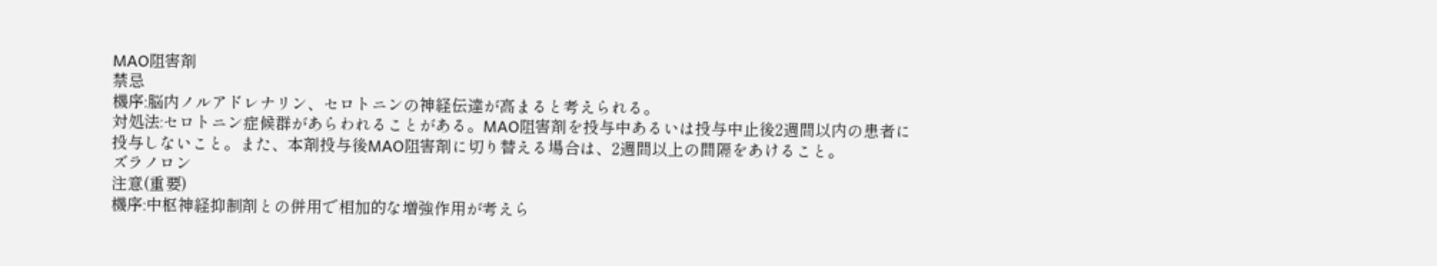MAO阻害剤
禁忌
機序:脳内ノルアドレナリン、セロトニンの神経伝達が高まると考えられる。
対処法:セロトニン症候群があらわれることがある。MAO阻害剤を投与中あるいは投与中止後2週間以内の患者に投与しないこと。また、本剤投与後MAO阻害剤に切り替える場合は、2週間以上の間隔をあけること。
ズラノロン
注意(重要)
機序:中枢神経抑制剤との併用で相加的な増強作用が考えら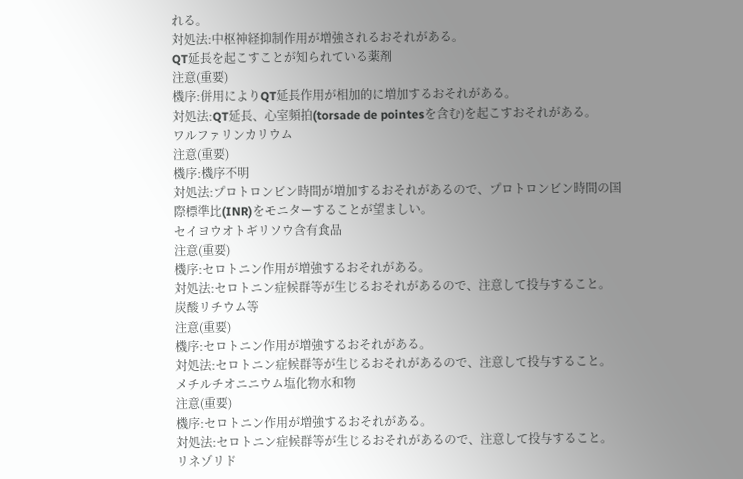れる。
対処法:中枢神経抑制作用が増強されるおそれがある。
QT延長を起こすことが知られている薬剤
注意(重要)
機序:併用によりQT延長作用が相加的に増加するおそれがある。
対処法:QT延長、心室頻拍(torsade de pointesを含む)を起こすおそれがある。
ワルファリンカリウム
注意(重要)
機序:機序不明
対処法:プロトロンビン時間が増加するおそれがあるので、プロトロンビン時間の国際標準比(INR)をモニターすることが望ましい。
セイヨウオトギリソウ含有食品
注意(重要)
機序:セロトニン作用が増強するおそれがある。
対処法:セロトニン症候群等が生じるおそれがあるので、注意して投与すること。
炭酸リチウム等
注意(重要)
機序:セロトニン作用が増強するおそれがある。
対処法:セロトニン症候群等が生じるおそれがあるので、注意して投与すること。
メチルチオニニウム塩化物水和物
注意(重要)
機序:セロトニン作用が増強するおそれがある。
対処法:セロトニン症候群等が生じるおそれがあるので、注意して投与すること。
リネゾリド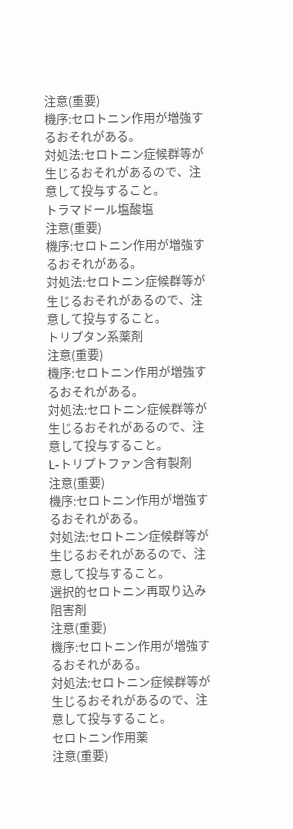注意(重要)
機序:セロトニン作用が増強するおそれがある。
対処法:セロトニン症候群等が生じるおそれがあるので、注意して投与すること。
トラマドール塩酸塩
注意(重要)
機序:セロトニン作用が増強するおそれがある。
対処法:セロトニン症候群等が生じるおそれがあるので、注意して投与すること。
トリプタン系薬剤
注意(重要)
機序:セロトニン作用が増強するおそれがある。
対処法:セロトニン症候群等が生じるおそれがあるので、注意して投与すること。
L-トリプトファン含有製剤
注意(重要)
機序:セロトニン作用が増強するおそれがある。
対処法:セロトニン症候群等が生じるおそれがあるので、注意して投与すること。
選択的セロトニン再取り込み阻害剤
注意(重要)
機序:セロトニン作用が増強するおそれがある。
対処法:セロトニン症候群等が生じるおそれがあるので、注意して投与すること。
セロトニン作用薬
注意(重要)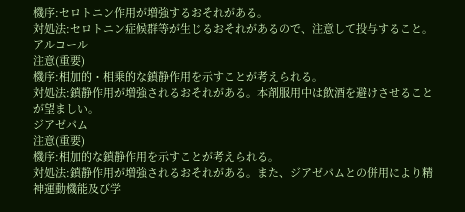機序:セロトニン作用が増強するおそれがある。
対処法:セロトニン症候群等が生じるおそれがあるので、注意して投与すること。
アルコール
注意(重要)
機序:相加的・相乗的な鎮静作用を示すことが考えられる。
対処法:鎮静作用が増強されるおそれがある。本剤服用中は飲酒を避けさせることが望ましい。
ジアゼパム
注意(重要)
機序:相加的な鎮静作用を示すことが考えられる。
対処法:鎮静作用が増強されるおそれがある。また、ジアゼパムとの併用により精神運動機能及び学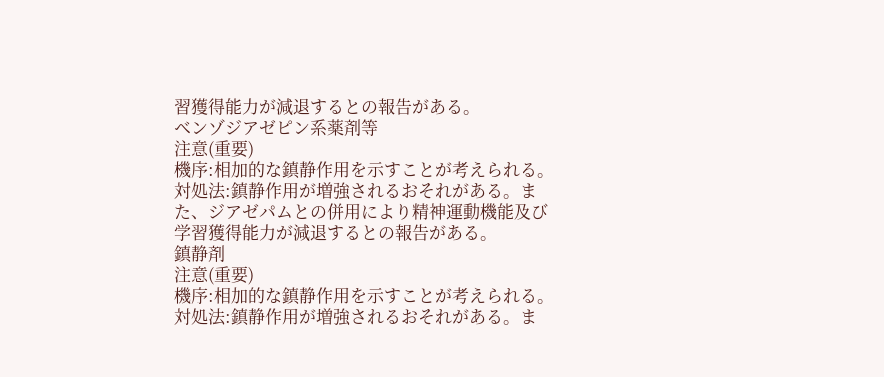習獲得能力が減退するとの報告がある。
ベンゾジアゼピン系薬剤等
注意(重要)
機序:相加的な鎮静作用を示すことが考えられる。
対処法:鎮静作用が増強されるおそれがある。また、ジアゼパムとの併用により精神運動機能及び学習獲得能力が減退するとの報告がある。
鎮静剤
注意(重要)
機序:相加的な鎮静作用を示すことが考えられる。
対処法:鎮静作用が増強されるおそれがある。ま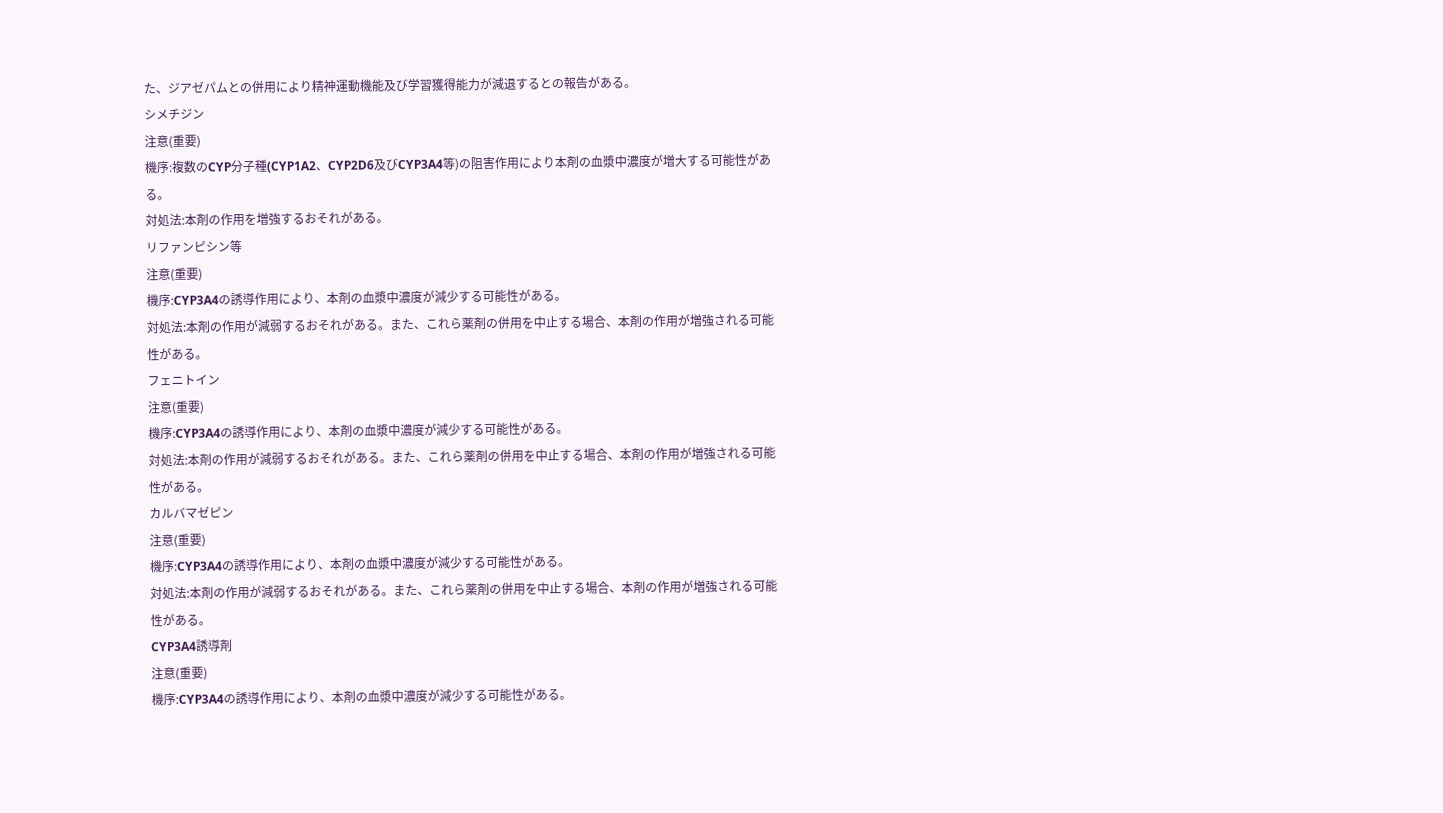た、ジアゼパムとの併用により精神運動機能及び学習獲得能力が減退するとの報告がある。
シメチジン
注意(重要)
機序:複数のCYP分子種(CYP1A2、CYP2D6及びCYP3A4等)の阻害作用により本剤の血漿中濃度が増大する可能性がある。
対処法:本剤の作用を増強するおそれがある。
リファンピシン等
注意(重要)
機序:CYP3A4の誘導作用により、本剤の血漿中濃度が減少する可能性がある。
対処法:本剤の作用が減弱するおそれがある。また、これら薬剤の併用を中止する場合、本剤の作用が増強される可能性がある。
フェニトイン
注意(重要)
機序:CYP3A4の誘導作用により、本剤の血漿中濃度が減少する可能性がある。
対処法:本剤の作用が減弱するおそれがある。また、これら薬剤の併用を中止する場合、本剤の作用が増強される可能性がある。
カルバマゼピン
注意(重要)
機序:CYP3A4の誘導作用により、本剤の血漿中濃度が減少する可能性がある。
対処法:本剤の作用が減弱するおそれがある。また、これら薬剤の併用を中止する場合、本剤の作用が増強される可能性がある。
CYP3A4誘導剤
注意(重要)
機序:CYP3A4の誘導作用により、本剤の血漿中濃度が減少する可能性がある。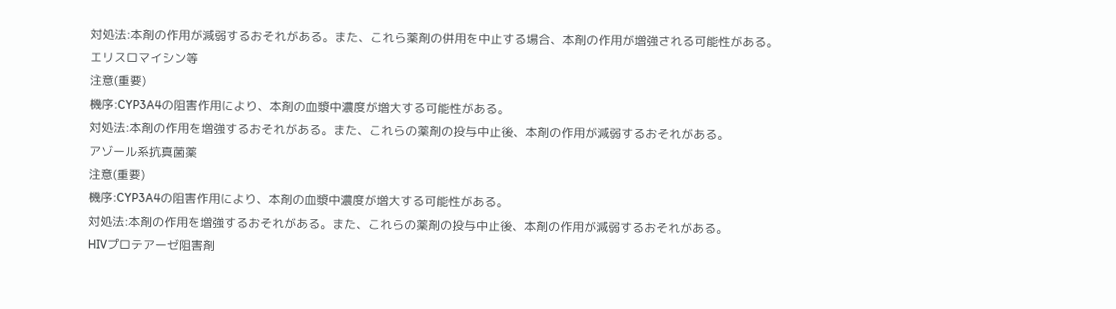対処法:本剤の作用が減弱するおそれがある。また、これら薬剤の併用を中止する場合、本剤の作用が増強される可能性がある。
エリスロマイシン等
注意(重要)
機序:CYP3A4の阻害作用により、本剤の血漿中濃度が増大する可能性がある。
対処法:本剤の作用を増強するおそれがある。また、これらの薬剤の投与中止後、本剤の作用が減弱するおそれがある。
アゾール系抗真菌薬
注意(重要)
機序:CYP3A4の阻害作用により、本剤の血漿中濃度が増大する可能性がある。
対処法:本剤の作用を増強するおそれがある。また、これらの薬剤の投与中止後、本剤の作用が減弱するおそれがある。
HIVプロテアーゼ阻害剤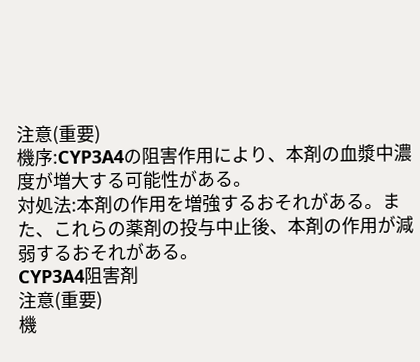注意(重要)
機序:CYP3A4の阻害作用により、本剤の血漿中濃度が増大する可能性がある。
対処法:本剤の作用を増強するおそれがある。また、これらの薬剤の投与中止後、本剤の作用が減弱するおそれがある。
CYP3A4阻害剤
注意(重要)
機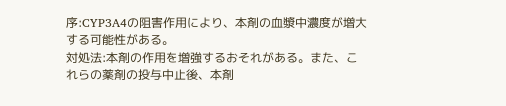序:CYP3A4の阻害作用により、本剤の血漿中濃度が増大する可能性がある。
対処法:本剤の作用を増強するおそれがある。また、これらの薬剤の投与中止後、本剤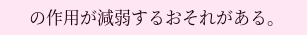の作用が減弱するおそれがある。